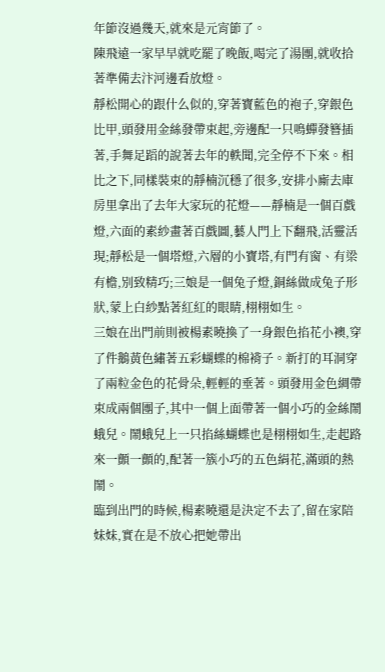年節沒過幾天,就來是元宵節了。
陳飛遠一家早早就吃罷了晚飯,喝完了湯團,就收拾著準備去汴河邊看放燈。
靜松開心的跟什么似的,穿著寶藍色的袍子,穿銀色比甲,頭發用金絲發帶束起,旁邊配一只鳴蟬發簪插著,手舞足蹈的說著去年的軼聞,完全停不下來。相比之下,同樣裝束的靜楠沉穩了很多,安排小廝去庫房里拿出了去年大家玩的花燈——靜楠是一個百戲燈,六面的素紗畫著百戲圖,藝人門上下翻飛,活靈活現;靜松是一個塔燈,六層的小寶塔,有門有窗、有梁有檐,別致精巧;三娘是一個兔子燈,銅絲做成兔子形狀,蒙上白紗點著紅紅的眼睛,栩栩如生。
三娘在出門前則被楊素曉換了一身銀色掐花小襖,穿了件鵝黃色繡著五彩蝴蝶的棉褙子。新打的耳洞穿了兩粒金色的花骨朵,輕輕的垂著。頭發用金色綢帶束成兩個團子,其中一個上面帶著一個小巧的金絲鬧蛾兒。鬧蛾兒上一只掐絲蝴蝶也是栩栩如生,走起路來一顫一顫的,配著一簇小巧的五色絹花,滿頭的熱鬧。
臨到出門的時候,楊素曉還是決定不去了,留在家陪妹妹,實在是不放心把她帶出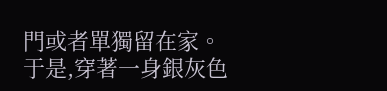門或者單獨留在家。
于是,穿著一身銀灰色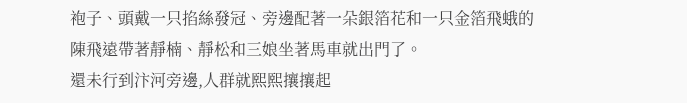袍子、頭戴一只掐絲發冠、旁邊配著一朵銀箔花和一只金箔飛蛾的陳飛遠帶著靜楠、靜松和三娘坐著馬車就出門了。
還未行到汴河旁邊,人群就熙熙攘攘起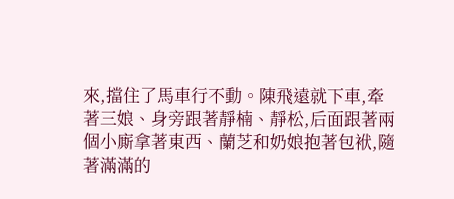來,擋住了馬車行不動。陳飛遠就下車,牽著三娘、身旁跟著靜楠、靜松,后面跟著兩個小廝拿著東西、蘭芝和奶娘抱著包袱,隨著滿滿的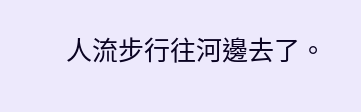人流步行往河邊去了。